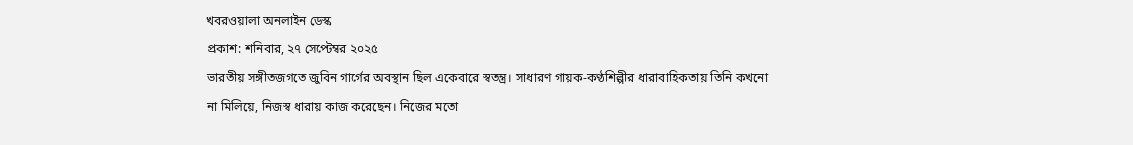খবরওয়ালা অনলাইন ডেস্ক
প্রকাশ: শনিবার, ২৭ সেপ্টেম্বর ২০২৫
ভারতীয় সঙ্গীতজগতে জুবিন গার্গের অবস্থান ছিল একেবারে স্বতন্ত্র। সাধারণ গায়ক-কণ্ঠশিল্পীর ধারাবাহিকতায় তিনি কখনো না মিলিয়ে, নিজস্ব ধারায় কাজ করেছেন। নিজের মতো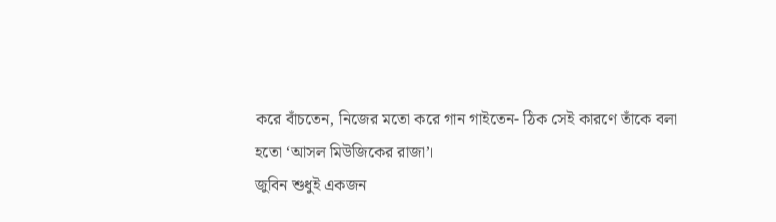করে বাঁচতেন, নিজের মতো করে গান গাইতেন- ঠিক সেই কারণে তাঁকে বলা হতো ‘আসল মিউজিকের রাজা’।
জুবিন শুধুই একজন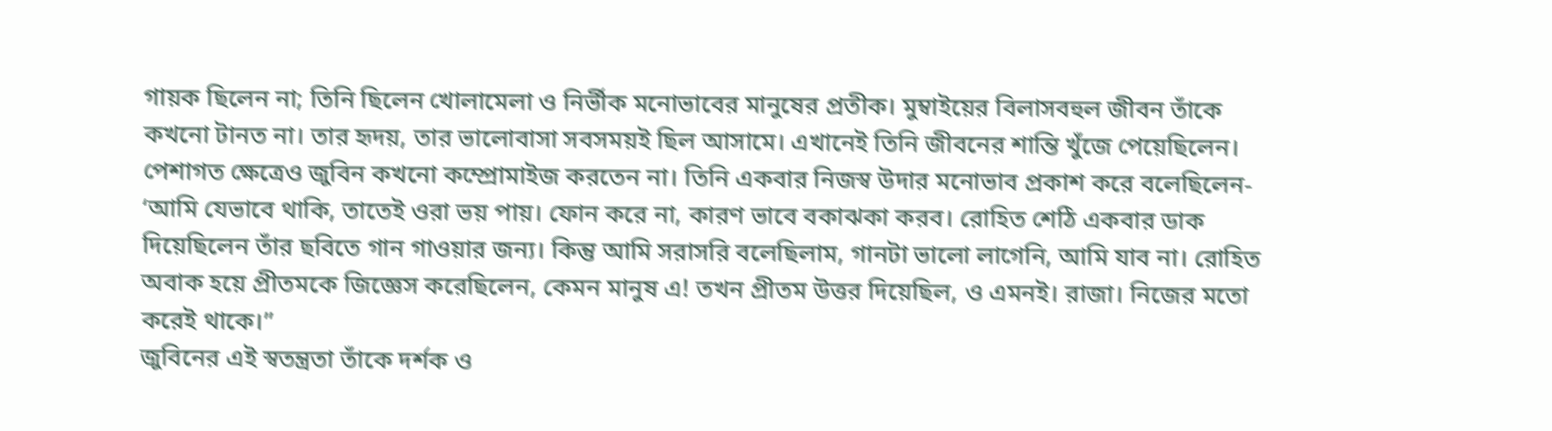গায়ক ছিলেন না; তিনি ছিলেন খোলামেলা ও নির্ভীক মনোভাবের মানুষের প্রতীক। মুম্বাইয়ের বিলাসবহুল জীবন তাঁকে কখনো টানত না। তার হৃদয়, তার ভালোবাসা সবসময়ই ছিল আসামে। এখানেই তিনি জীবনের শান্তি খুঁজে পেয়েছিলেন।
পেশাগত ক্ষেত্রেও জুবিন কখনো কম্প্রোমাইজ করতেন না। তিনি একবার নিজস্ব উদার মনোভাব প্রকাশ করে বলেছিলেন- ‘আমি যেভাবে থাকি, তাতেই ওরা ভয় পায়। ফোন করে না, কারণ ভাবে বকাঝকা করব। রোহিত শেঠি একবার ডাক দিয়েছিলেন তাঁর ছবিতে গান গাওয়ার জন্য। কিন্তু আমি সরাসরি বলেছিলাম, গানটা ভালো লাগেনি, আমি যাব না। রোহিত অবাক হয়ে প্রীতমকে জিজ্ঞেস করেছিলেন, কেমন মানুষ এ! তখন প্রীতম উত্তর দিয়েছিল, ও এমনই। রাজা। নিজের মতো করেই থাকে।”
জুবিনের এই স্বতন্ত্রতা তাঁকে দর্শক ও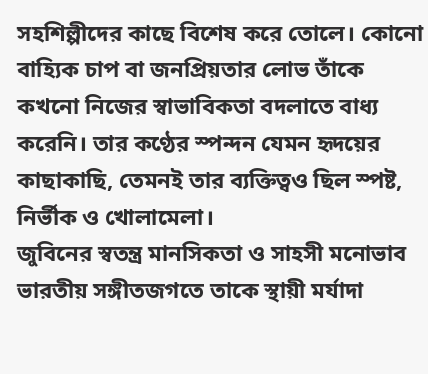সহশিল্পীদের কাছে বিশেষ করে তোলে। কোনো বাহ্যিক চাপ বা জনপ্রিয়তার লোভ তাঁকে কখনো নিজের স্বাভাবিকতা বদলাতে বাধ্য করেনি। তার কণ্ঠের স্পন্দন যেমন হৃদয়ের কাছাকাছি, তেমনই তার ব্যক্তিত্বও ছিল স্পষ্ট, নির্ভীক ও খোলামেলা।
জুবিনের স্বতন্ত্র মানসিকতা ও সাহসী মনোভাব ভারতীয় সঙ্গীতজগতে তাকে স্থায়ী মর্যাদা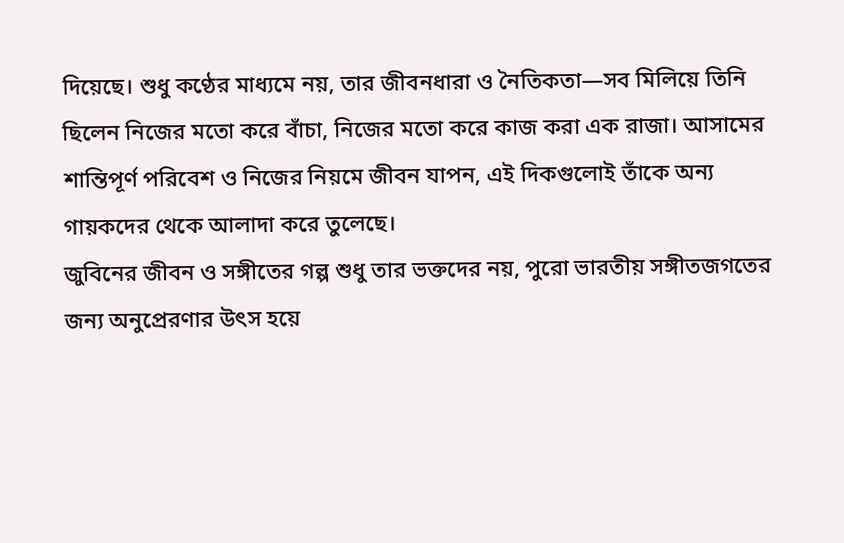দিয়েছে। শুধু কণ্ঠের মাধ্যমে নয়, তার জীবনধারা ও নৈতিকতা—সব মিলিয়ে তিনি ছিলেন নিজের মতো করে বাঁচা, নিজের মতো করে কাজ করা এক রাজা। আসামের শান্তিপূর্ণ পরিবেশ ও নিজের নিয়মে জীবন যাপন, এই দিকগুলোই তাঁকে অন্য গায়কদের থেকে আলাদা করে তুলেছে।
জুবিনের জীবন ও সঙ্গীতের গল্প শুধু তার ভক্তদের নয়, পুরো ভারতীয় সঙ্গীতজগতের জন্য অনুপ্রেরণার উৎস হয়ে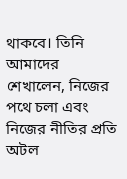থাকবে। তিনি আমাদের শেখালেন, নিজের পথে চলা এবং নিজের নীতির প্রতি অটল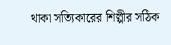থাকা সত্যিকারের শিল্পীর সঠিক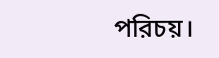পরিচয়।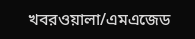খবরওয়ালা/এমএজেড